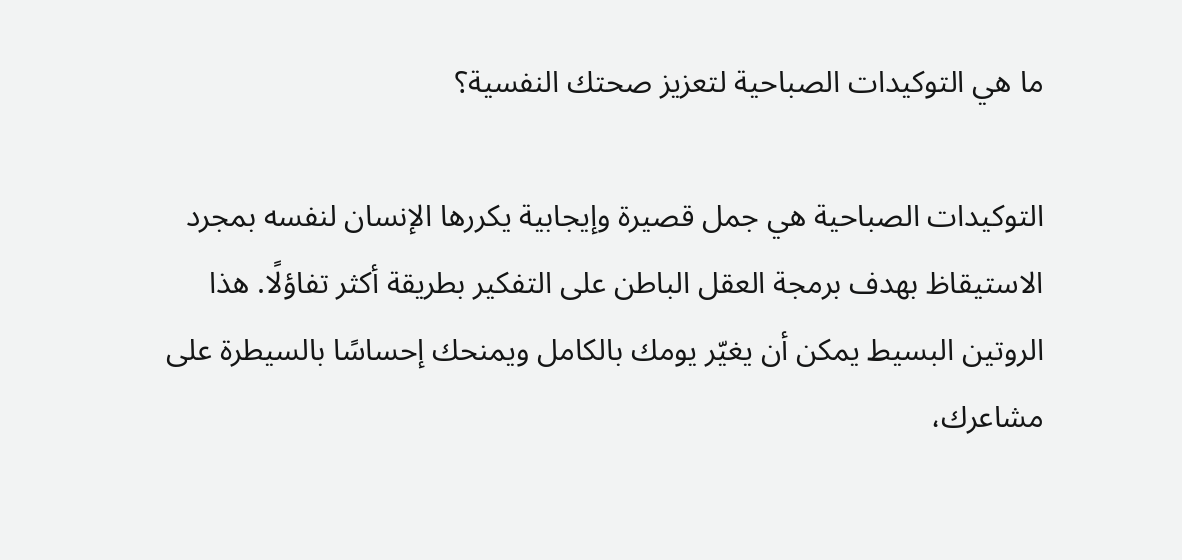ما هي التوكيدات الصباحية لتعزيز صحتك النفسية؟

التوكيدات الصباحية هي جمل قصيرة وإيجابية يكررها الإنسان لنفسه بمجرد الاستيقاظ بهدف برمجة العقل الباطن على التفكير بطريقة أكثر تفاؤلًا. هذا الروتين البسيط يمكن أن يغيّر يومك بالكامل ويمنحك إحساسًا بالسيطرة على مشاعرك،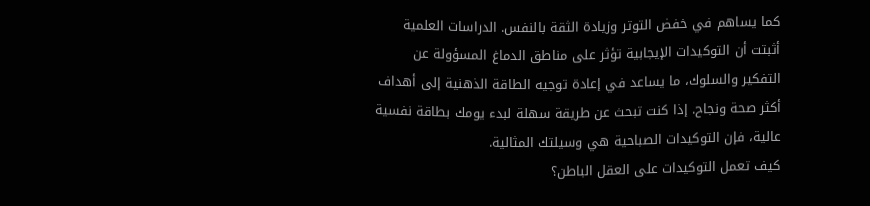كما يساهم في خفض التوتر وزيادة الثقة بالنفس. الدراسات العلمية أثبتت أن التوكيدات الإيجابية تؤثر على مناطق الدماغ المسؤولة عن التفكير والسلوك، ما يساعد في إعادة توجيه الطاقة الذهنية إلى أهداف أكثر صحة ونجاح. إذا كنت تبحث عن طريقة سهلة لبدء يومك بطاقة نفسية عالية، فإن التوكيدات الصباحية هي وسيلتك المثالية.
كيف تعمل التوكيدات على العقل الباطن؟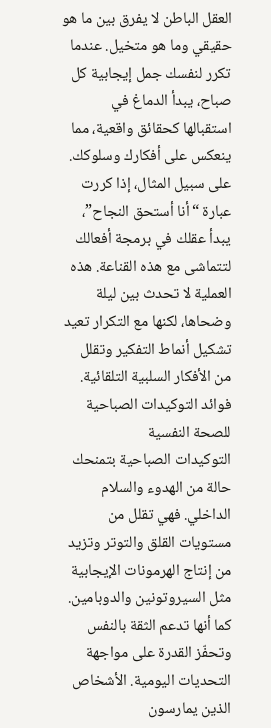العقل الباطن لا يفرق بين ما هو حقيقي وما هو متخيل. عندما تكرر لنفسك جمل إيجابية كل صباح، يبدأ الدماغ في استقبالها كحقائق واقعية، مما ينعكس على أفكارك وسلوكك. على سبيل المثال، إذا كررت عبارة “أنا أستحق النجاح”، يبدأ عقلك في برمجة أفعالك لتتماشى مع هذه القناعة. هذه العملية لا تحدث بين ليلة وضحاها، لكنها مع التكرار تعيد تشكيل أنماط التفكير وتقلل من الأفكار السلبية التلقائية.
فوائد التوكيدات الصباحية للصحة النفسية
التوكيدات الصباحية بتمنحك حالة من الهدوء والسلام الداخلي. فهي تقلل من مستويات القلق والتوتر وتزيد من إنتاج الهرمونات الإيجابية مثل السيروتونين والدوبامين. كما أنها تدعم الثقة بالنفس وتحفّز القدرة على مواجهة التحديات اليومية. الأشخاص الذين يمارسون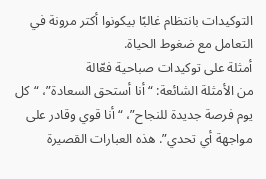التوكيدات بانتظام غالبًا بيكونوا أكتر مرونة في التعامل مع ضغوط الحياة.
أمثلة على توكيدات صباحية فعّالة
من الأمثلة الشائعة: “أنا أستحق السعادة”، “كل يوم فرصة جديدة للنجاح”، “أنا قوي وقادر على مواجهة أي تحدي”. هذه العبارات القصيرة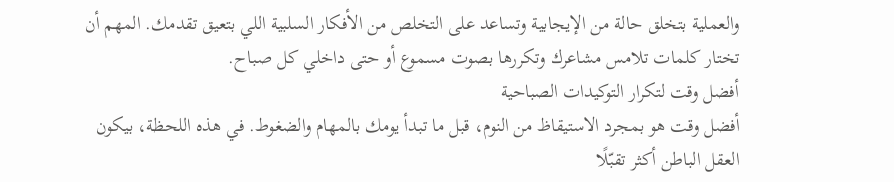والعملية بتخلق حالة من الإيجابية وتساعد على التخلص من الأفكار السلبية اللي بتعيق تقدمك. المهم أن تختار كلمات تلامس مشاعرك وتكررها بصوت مسموع أو حتى داخلي كل صباح.
أفضل وقت لتكرار التوكيدات الصباحية
أفضل وقت هو بمجرد الاستيقاظ من النوم، قبل ما تبدأ يومك بالمهام والضغوط. في هذه اللحظة، بيكون العقل الباطن أكثر تقبّلًا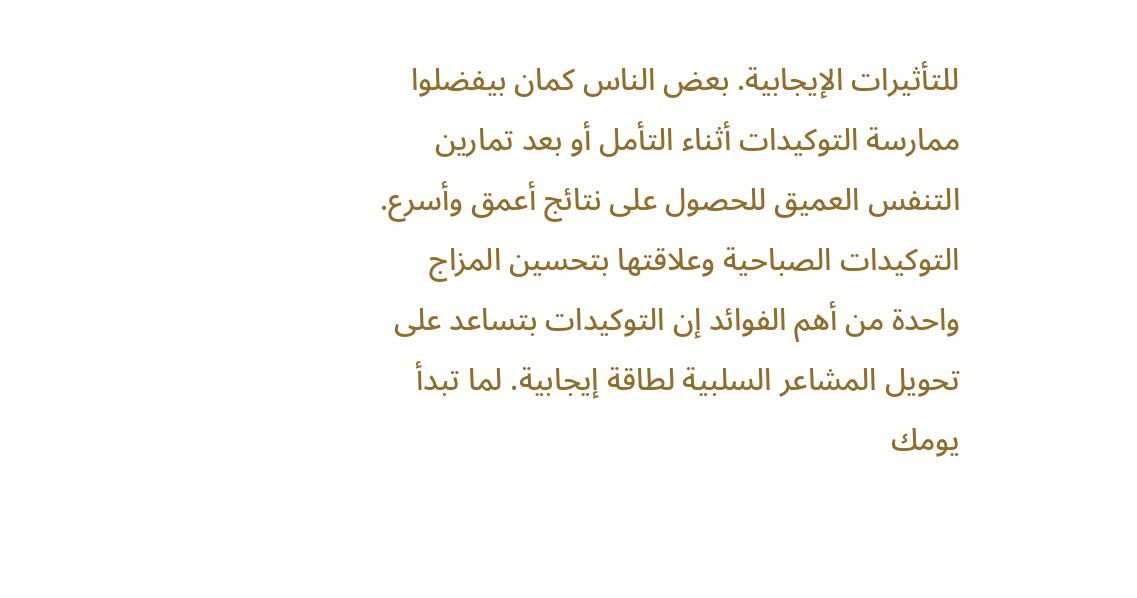للتأثيرات الإيجابية. بعض الناس كمان بيفضلوا ممارسة التوكيدات أثناء التأمل أو بعد تمارين التنفس العميق للحصول على نتائج أعمق وأسرع.
التوكيدات الصباحية وعلاقتها بتحسين المزاج
واحدة من أهم الفوائد إن التوكيدات بتساعد على تحويل المشاعر السلبية لطاقة إيجابية. لما تبدأ يومك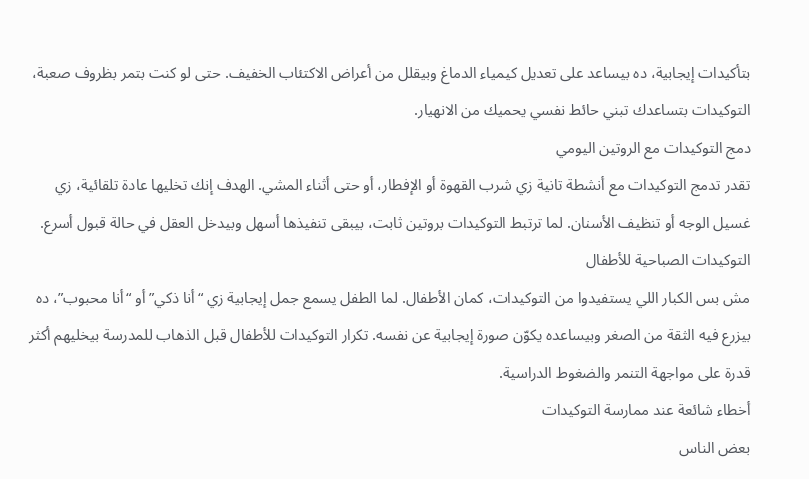بتأكيدات إيجابية، ده بيساعد على تعديل كيمياء الدماغ وبيقلل من أعراض الاكتئاب الخفيف. حتى لو كنت بتمر بظروف صعبة، التوكيدات بتساعدك تبني حائط نفسي يحميك من الانهيار.
دمج التوكيدات مع الروتين اليومي
تقدر تدمج التوكيدات مع أنشطة تانية زي شرب القهوة أو الإفطار، أو حتى أثناء المشي. الهدف إنك تخليها عادة تلقائية، زي غسيل الوجه أو تنظيف الأسنان. لما ترتبط التوكيدات بروتين ثابت، بيبقى تنفيذها أسهل وبيدخل العقل في حالة قبول أسرع.
التوكيدات الصباحية للأطفال
مش بس الكبار اللي يستفيدوا من التوكيدات، كمان الأطفال. لما الطفل يسمع جمل إيجابية زي “أنا ذكي” أو “أنا محبوب”، ده بيزرع فيه الثقة من الصغر وبيساعده يكوّن صورة إيجابية عن نفسه. تكرار التوكيدات للأطفال قبل الذهاب للمدرسة بيخليهم أكثر قدرة على مواجهة التنمر والضغوط الدراسية.
أخطاء شائعة عند ممارسة التوكيدات
بعض الناس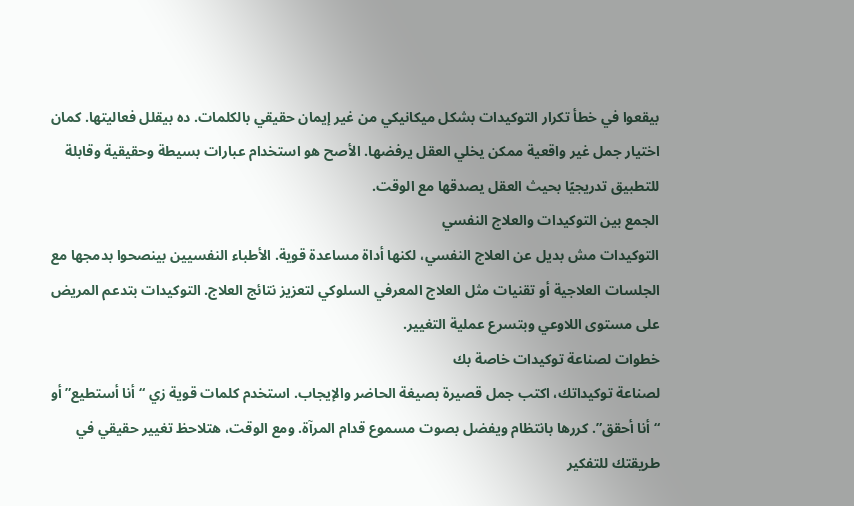بيقعوا في خطأ تكرار التوكيدات بشكل ميكانيكي من غير إيمان حقيقي بالكلمات. ده بيقلل فعاليتها. كمان اختيار جمل غير واقعية ممكن يخلي العقل يرفضها. الأصح هو استخدام عبارات بسيطة وحقيقية وقابلة للتطبيق تدريجيًا بحيث العقل يصدقها مع الوقت.
الجمع بين التوكيدات والعلاج النفسي
التوكيدات مش بديل عن العلاج النفسي، لكنها أداة مساعدة قوية. الأطباء النفسيين بينصحوا بدمجها مع الجلسات العلاجية أو تقنيات مثل العلاج المعرفي السلوكي لتعزيز نتائج العلاج. التوكيدات بتدعم المريض على مستوى اللاوعي وبتسرع عملية التغيير.
خطوات لصناعة توكيدات خاصة بك
لصناعة توكيداتك، اكتب جمل قصيرة بصيغة الحاضر والإيجاب. استخدم كلمات قوية زي “أنا أستطيع” أو “أنا أحقق”. كررها بانتظام ويفضل بصوت مسموع قدام المرآة. ومع الوقت، هتلاحظ تغيير حقيقي في طريقتك للتفكير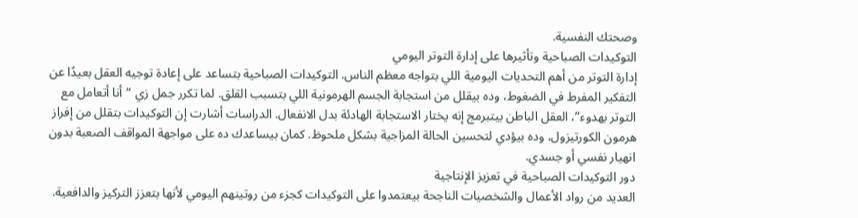وصحتك النفسية.
التوكيدات الصباحية وتأثيرها على إدارة التوتر اليومي
إدارة التوتر من أهم التحديات اليومية اللي بتواجه معظم الناس. التوكيدات الصباحية بتساعد على إعادة توجيه العقل بعيدًا عن التفكير المفرط في الضغوط، وده بيقلل من استجابة الجسم الهرمونية اللي بتسبب القلق. لما تكرر جمل زي “أنا أتعامل مع التوتر بهدوء”، العقل الباطن بيتبرمج إنه يختار الاستجابة الهادئة بدل الانفعال. الدراسات أشارت إن التوكيدات بتقلل من إفراز هرمون الكورتيزول، وده بيؤدي لتحسين الحالة المزاجية بشكل ملحوظ. كمان بيساعدك ده على مواجهة المواقف الصعبة بدون انهيار نفسي أو جسدي.
دور التوكيدات الصباحية في تعزيز الإنتاجية
العديد من رواد الأعمال والشخصيات الناجحة بيعتمدوا على التوكيدات كجزء من روتينهم اليومي لأنها بتعزز التركيز والدافعية.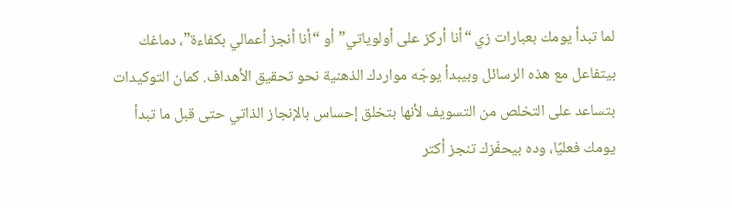لما تبدأ يومك بعبارات زي “أنا أركز على أولوياتي” أو “أنا أنجز أعمالي بكفاءة”، دماغك بيتفاعل مع هذه الرسائل وبيبدأ يوجّه مواردك الذهنية نحو تحقيق الأهداف. كمان التوكيدات بتساعد على التخلص من التسويف لأنها بتخلق إحساس بالإنجاز الذاتي حتى قبل ما تبدأ يومك فعليًا، وده بيحفّزك تنجز أكتر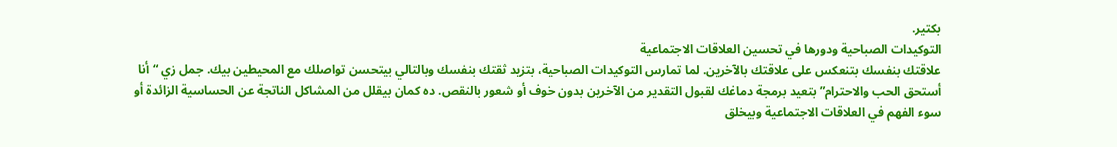بكتير.
التوكيدات الصباحية ودورها في تحسين العلاقات الاجتماعية
علاقتك بنفسك بتنعكس على علاقتك بالآخرين. لما تمارس التوكيدات الصباحية، بتزيد ثقتك بنفسك وبالتالي بيتحسن تواصلك مع المحيطين بيك. جمل زي “أنا أستحق الحب والاحترام” بتعيد برمجة دماغك لقبول التقدير من الآخرين بدون خوف أو شعور بالنقص. ده كمان بيقلل من المشاكل الناتجة عن الحساسية الزائدة أو سوء الفهم في العلاقات الاجتماعية وبيخلق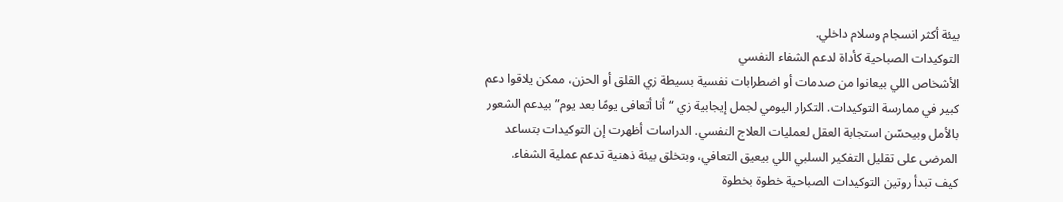بيئة أكثر انسجام وسلام داخلي.
التوكيدات الصباحية كأداة لدعم الشفاء النفسي
الأشخاص اللي بيعانوا من صدمات أو اضطرابات نفسية بسيطة زي القلق أو الحزن، ممكن يلاقوا دعم كبير في ممارسة التوكيدات. التكرار اليومي لجمل إيجابية زي “أنا أتعافى يومًا بعد يوم” بيدعم الشعور بالأمل وبيحسّن استجابة العقل لعمليات العلاج النفسي. الدراسات أظهرت إن التوكيدات بتساعد المرضى على تقليل التفكير السلبي اللي بيعيق التعافي، وبتخلق بيئة ذهنية تدعم عملية الشفاء.
كيف تبدأ روتين التوكيدات الصباحية خطوة بخطوة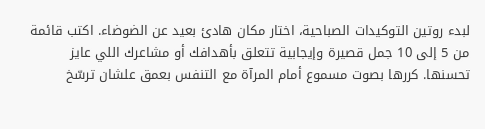لبدء روتين التوكيدات الصباحية، اختار مكان هادئ بعيد عن الضوضاء. اكتب قائمة من 5 إلى 10 جمل قصيرة وإيجابية تتعلق بأهدافك أو مشاعرك اللي عايز تحسنها. كررها بصوت مسموع أمام المرآة مع التنفس بعمق علشان ترسّخ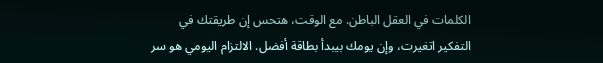الكلمات في العقل الباطن. مع الوقت، هتحس إن طريقتك في التفكير اتغيرت، وإن يومك بيبدأ بطاقة أفضل. الالتزام اليومي هو سر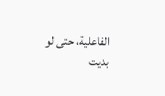الفاعلية، حتى لو بديت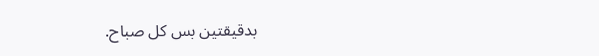بدقيقتين بس كل صباح.